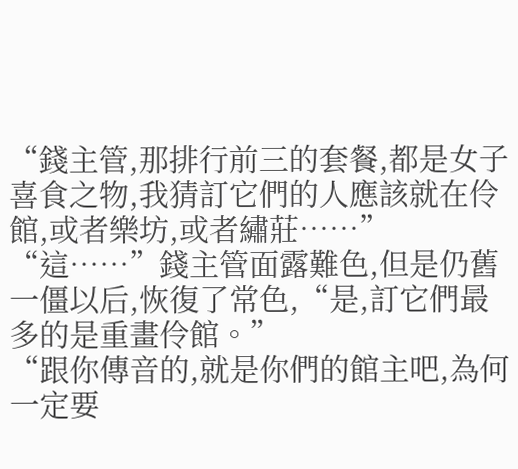“錢主管,那排行前三的套餐,都是女子喜食之物,我猜訂它們的人應該就在伶館,或者樂坊,或者繡莊……”
“這……”錢主管面露難色,但是仍舊一僵以后,恢復了常色,“是,訂它們最多的是重畫伶館。”
“跟你傳音的,就是你們的館主吧,為何一定要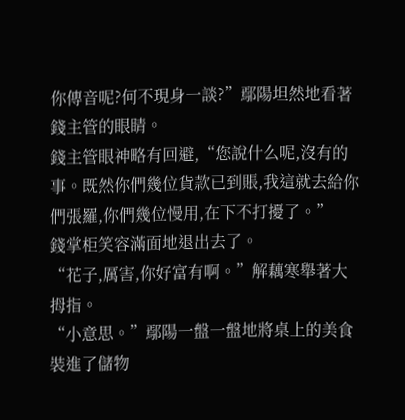你傳音呢?何不現身一談?”鄢陽坦然地看著錢主管的眼睛。
錢主管眼神略有回避,“您說什么呢,沒有的事。既然你們幾位貨款已到賬,我這就去給你們張羅,你們幾位慢用,在下不打擾了。”
錢掌柜笑容滿面地退出去了。
“花子,厲害,你好富有啊。”解藕寒舉著大拇指。
“小意思。”鄢陽一盤一盤地將桌上的美食裝進了儲物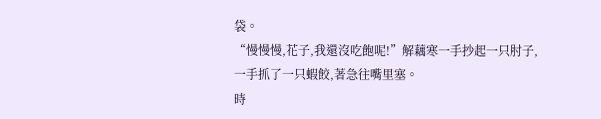袋。
“慢慢慢,花子,我還沒吃飽呢!”解藕寒一手抄起一只肘子,一手抓了一只蝦餃,著急往嘴里塞。
時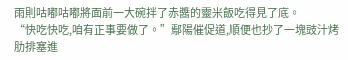雨則咕嘟咕嘟將面前一大碗拌了赤醬的靈米飯吃得見了底。
“快吃快吃,咱有正事要做了。”鄢陽催促道,順便也抄了一塊豉汁烤肋排塞進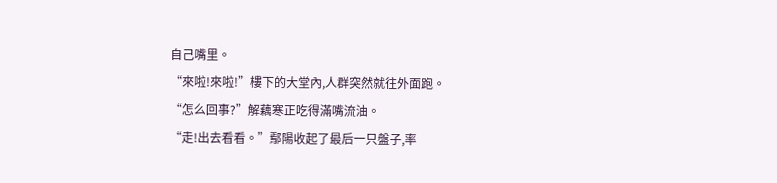自己嘴里。
“來啦!來啦!”樓下的大堂內,人群突然就往外面跑。
“怎么回事?”解藕寒正吃得滿嘴流油。
“走!出去看看。”鄢陽收起了最后一只盤子,率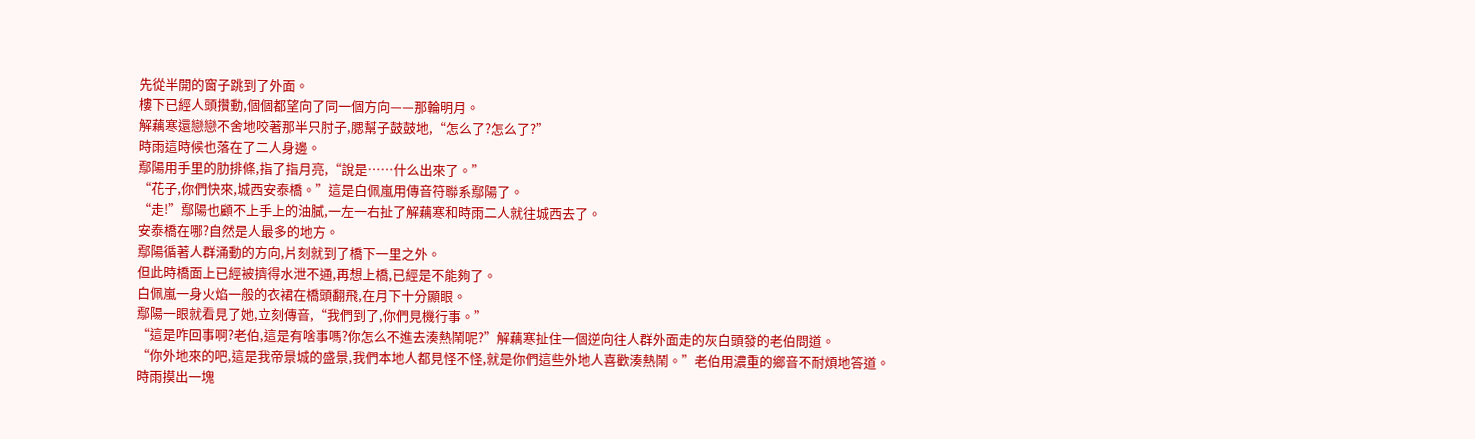先從半開的窗子跳到了外面。
樓下已經人頭攢動,個個都望向了同一個方向——那輪明月。
解藕寒還戀戀不舍地咬著那半只肘子,腮幫子鼓鼓地,“怎么了?怎么了?”
時雨這時候也落在了二人身邊。
鄢陽用手里的肋排條,指了指月亮,“說是……什么出來了。”
“花子,你們快來,城西安泰橋。”這是白佩嵐用傳音符聯系鄢陽了。
“走!”鄢陽也顧不上手上的油膩,一左一右扯了解藕寒和時雨二人就往城西去了。
安泰橋在哪?自然是人最多的地方。
鄢陽循著人群涌動的方向,片刻就到了橋下一里之外。
但此時橋面上已經被擠得水泄不通,再想上橋,已經是不能夠了。
白佩嵐一身火焰一般的衣裙在橋頭翻飛,在月下十分顯眼。
鄢陽一眼就看見了她,立刻傳音,“我們到了,你們見機行事。”
“這是咋回事啊?老伯,這是有啥事嗎?你怎么不進去湊熱鬧呢?”解藕寒扯住一個逆向往人群外面走的灰白頭發的老伯問道。
“你外地來的吧,這是我帝景城的盛景,我們本地人都見怪不怪,就是你們這些外地人喜歡湊熱鬧。”老伯用濃重的鄉音不耐煩地答道。
時雨摸出一塊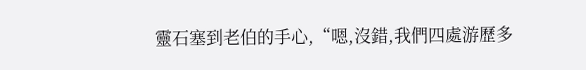靈石塞到老伯的手心,“嗯,沒錯,我們四處游歷多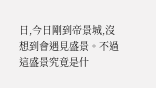日,今日剛到帝景城,沒想到會遇見盛景。不過這盛景究竟是什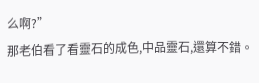么啊?”
那老伯看了看靈石的成色,中品靈石,還算不錯。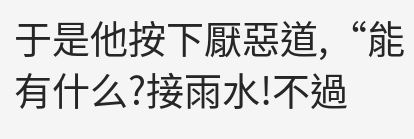于是他按下厭惡道,“能有什么?接雨水!不過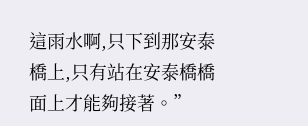這雨水啊,只下到那安泰橋上,只有站在安泰橋橋面上才能夠接著。”